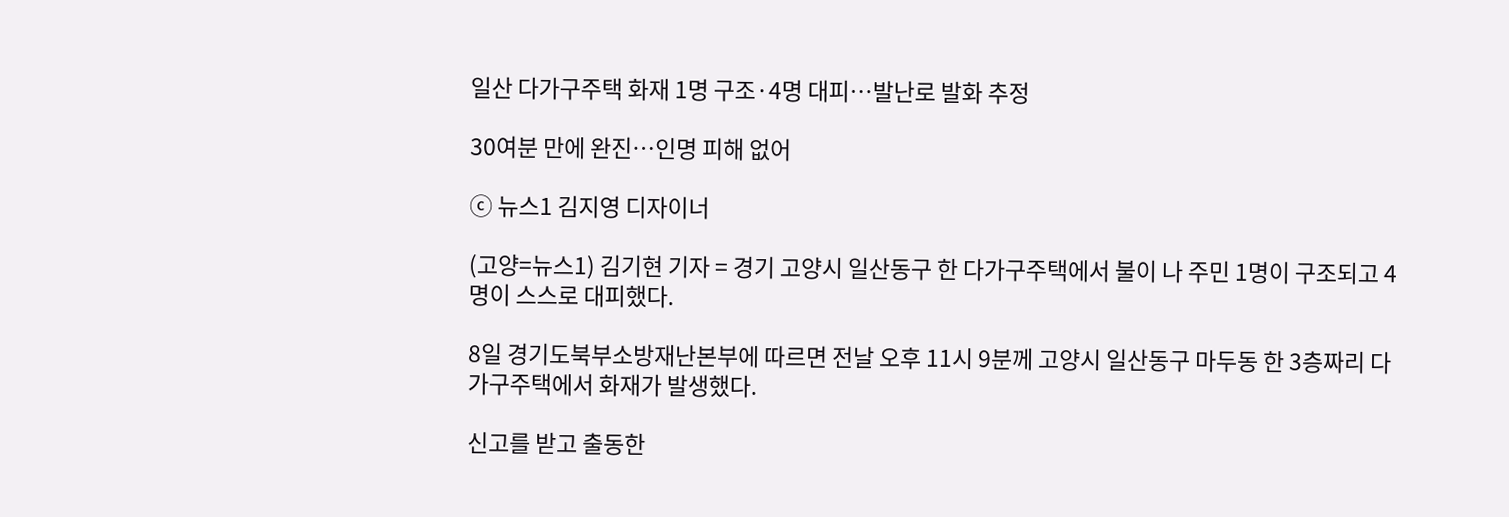일산 다가구주택 화재 1명 구조·4명 대피…발난로 발화 추정

30여분 만에 완진…인명 피해 없어

ⓒ 뉴스1 김지영 디자이너

(고양=뉴스1) 김기현 기자 = 경기 고양시 일산동구 한 다가구주택에서 불이 나 주민 1명이 구조되고 4명이 스스로 대피했다.

8일 경기도북부소방재난본부에 따르면 전날 오후 11시 9분께 고양시 일산동구 마두동 한 3층짜리 다가구주택에서 화재가 발생했다.

신고를 받고 출동한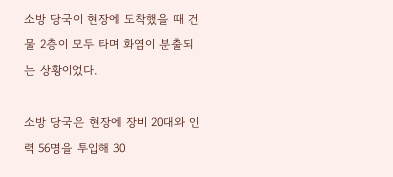소방 당국이 현장에 도착했을 때 건물 2층이 모두 타며 화염이 분출되는 상황이었다.

소방 당국은 현장에 장비 20대와 인력 56명을 투입해 30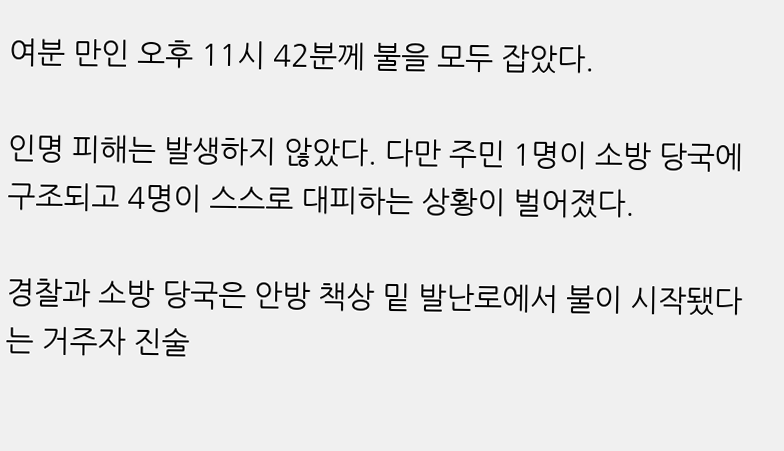여분 만인 오후 11시 42분께 불을 모두 잡았다.

인명 피해는 발생하지 않았다. 다만 주민 1명이 소방 당국에 구조되고 4명이 스스로 대피하는 상황이 벌어졌다.

경찰과 소방 당국은 안방 책상 밑 발난로에서 불이 시작됐다는 거주자 진술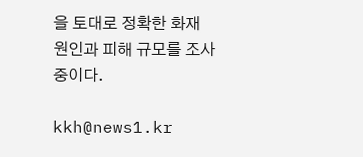을 토대로 정확한 화재 원인과 피해 규모를 조사 중이다.

kkh@news1.kr